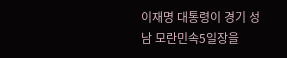이재명 대통령이 경기 성남 모란민속5일장을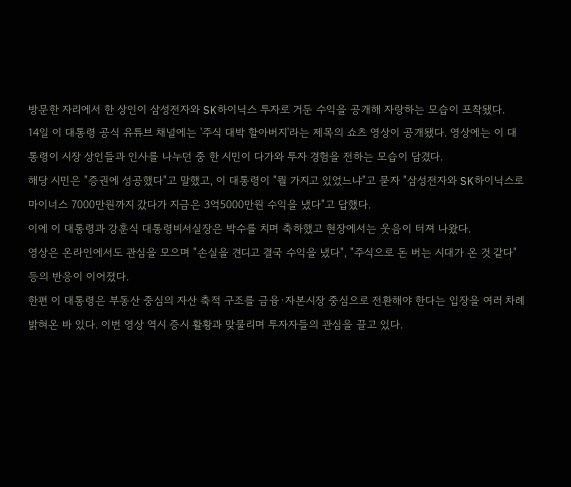방문한 자리에서 한 상인이 삼성전자와 SK하이닉스 투자로 거둔 수익을 공개해 자랑하는 모습이 포착됐다.
14일 이 대통령 공식 유튜브 채널에는 '주식 대박 할아버지'라는 제목의 쇼츠 영상이 공개됐다. 영상에는 이 대통령이 시장 상인들과 인사를 나누던 중 한 시민이 다가와 투자 경험을 전하는 모습이 담겼다.
해당 시민은 "증권에 성공했다"고 말했고, 이 대통령이 "뭘 가지고 있었느냐"고 묻자 "삼성전자와 SK하이닉스로 마이너스 7000만원까지 갔다가 지금은 3억5000만원 수익을 냈다"고 답했다.
이에 이 대통령과 강훈식 대통령비서실장은 박수를 치며 축하했고 현장에서는 웃음이 터져 나왔다.
영상은 온라인에서도 관심을 모으며 "손실을 견디고 결국 수익을 냈다", "주식으로 돈 버는 시대가 온 것 같다" 등의 반응이 이어졌다.
한편 이 대통령은 부동산 중심의 자산 축적 구조를 금융·자본시장 중심으로 전환해야 한다는 입장을 여러 차례 밝혀온 바 있다. 이번 영상 역시 증시 활황과 맞물리며 투자자들의 관심을 끌고 있다.